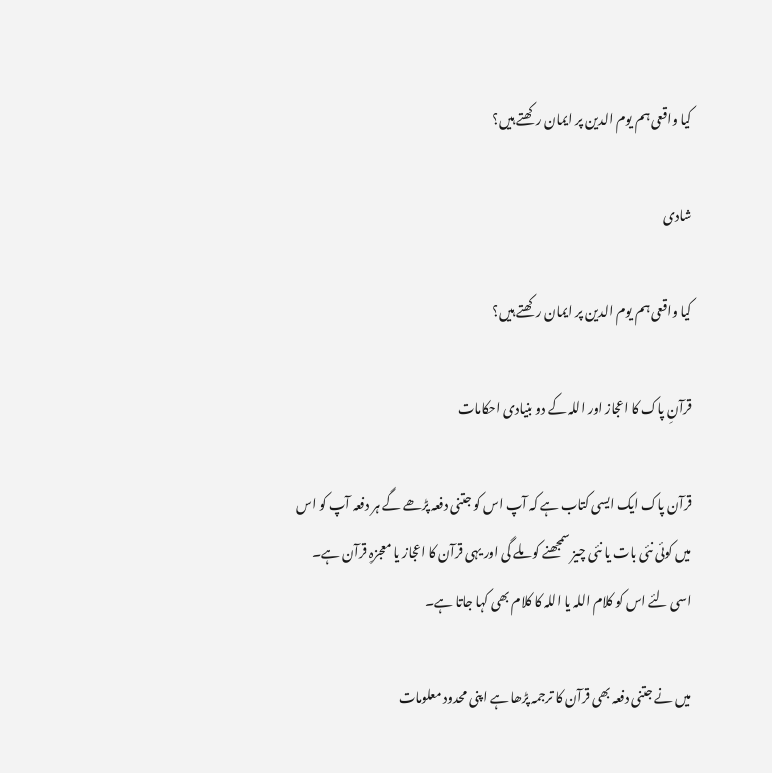کیا واقعی ہم یوم الدین پر ایمان رکھتے ہیں؟

شادی

کیا واقعی ہم یوم الدین پر ایمان رکھتے ہیں؟

قرآنِ پاک کا اعجاز اور اللہ کے دو بنیادی احکامات

قرآن پاک ایک ایسی کتاب ہے کہ آپ اس کو جتنی دفعہ پڑھے گے ہر دفعہ آپ کو اس میں کوئی نئی بات یا نئی چیز سمجھنے کو ملے گی اور یہی قرآن کا اعجاز یا معجزہِ قرآن ہے۔ اسی لئے اس کو کلام اللہ یا اللہ کا کلام بھی کہا جاتا ہے۔

میں نے جتنی دفعہ بھی قرآن کا ترجمہ پڑھا ہے اپنی محدود معلومات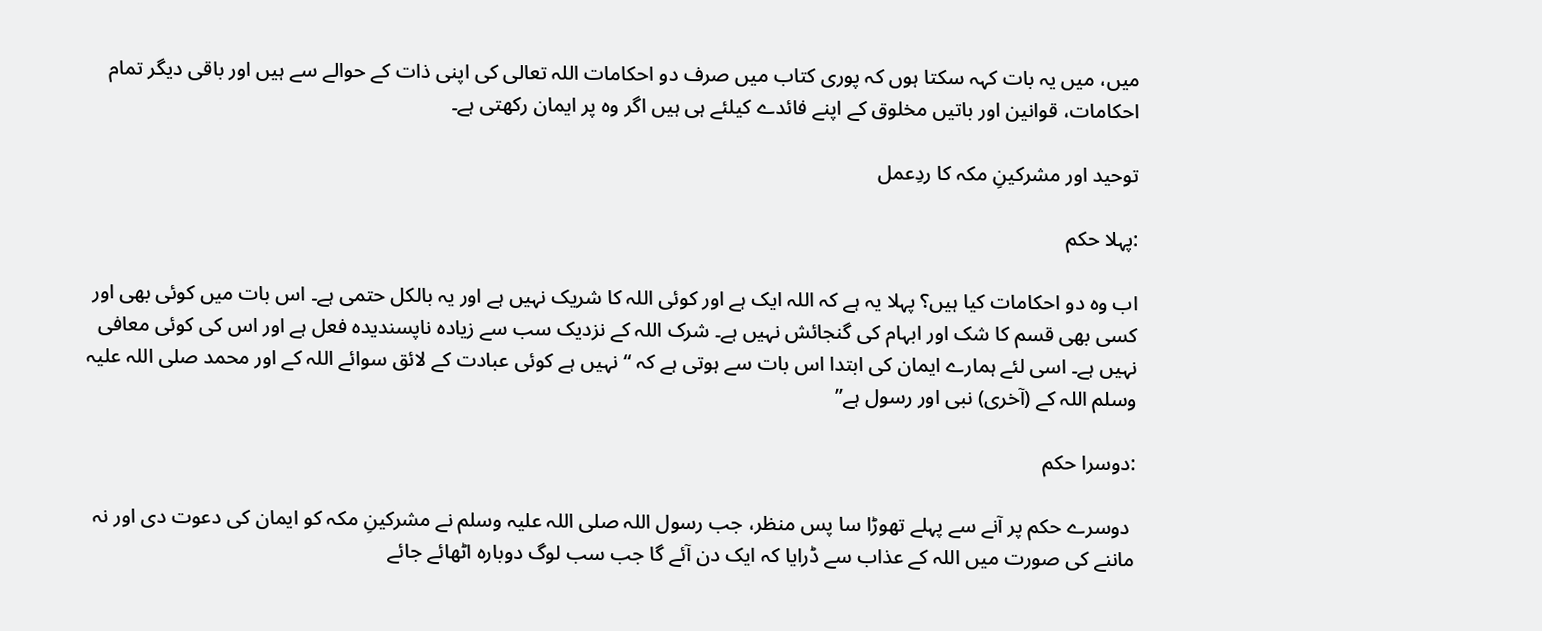میں، میں یہ بات کہہ سکتا ہوں کہ پوری کتاب میں صرف دو احکامات اللہ تعالی کی اپنی ذات کے حوالے سے ہیں اور باقی دیگر تمام احکامات، قوانین اور باتیں مخلوق کے اپنے فائدے کیلئے ہی ہیں اگر وہ پر ایمان رکھتی ہے۔

توحید اور مشرکینِ مکہ کا ردِعمل

:پہلا حکم

اب وہ دو احکامات کیا ہیں؟ پہلا یہ ہے کہ اللہ ایک ہے اور کوئی اللہ کا شریک نہیں ہے اور یہ بالکل حتمی ہے۔ اس بات میں کوئی بھی اور کسی بھی قسم کا شک اور ابہام کی گنجائش نہیں ہے۔ شرک اللہ کے نزدیک سب سے زیادہ ناپسندیدہ فعل ہے اور اس کی کوئی معافی نہیں ہے۔ اسی لئے ہمارے ایمان کی ابتدا اس بات سے ہوتی ہے کہ “نہیں ہے کوئی عبادت کے لائق سوائے اللہ کے اور محمد صلی اللہ علیہ وسلم اللہ کے (آخری) نبی اور رسول ہے”

:دوسرا حکم

 دوسرے حکم پر آنے سے پہلے تھوڑا سا پس منظر، جب رسول اللہ صلی اللہ علیہ وسلم نے مشرکینِ مکہ کو ایمان کی دعوت دی اور نہ ماننے کی صورت میں اللہ کے عذاب سے ڈرایا کہ ایک دن آئے گا جب سب لوگ دوبارہ اٹھائے جائے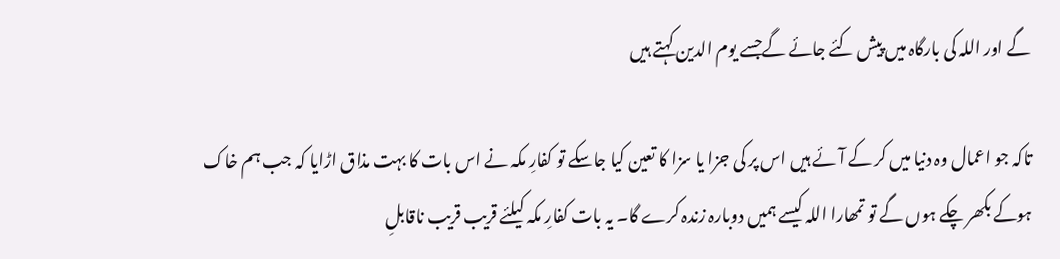گے اور اللہ کی بارگاہ میں پیش کئے جائے گےجسے یوم الدین کہتے ہیں

تاکہ جو اعمال وہ دنیا میں کر کے آئے ہیں اس پر کی جزا یا سزا کا تعین کیا جاسکے تو کفارِ مکہ نے اس بات کا بہت مذاق اڑایا کہ جب ہم خاک ہوکے بکھر چکے ہوں گے تو تمھارا اللہ کیسے ہمیں دوبارہ زندہ کرے گا۔ یہ بات کفارِ مکہ کیلئے قریب قریب ناقابلِ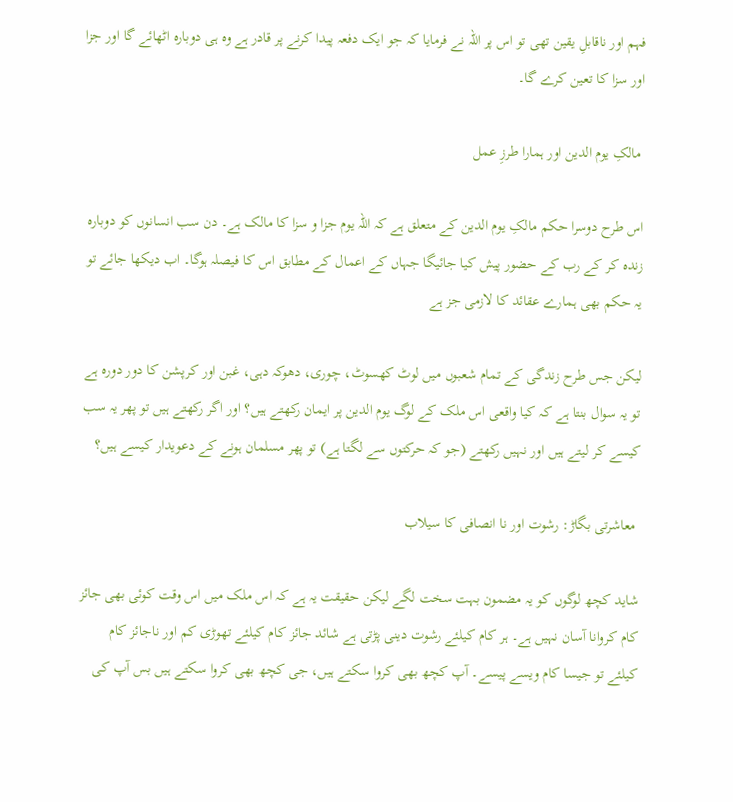فہم اور ناقابلِ یقین تھی تو اس پر اللہ نے فرمایا کہ جو ایک دفعہ پیدا کرنے پر قادر ہے وہ ہی دوبارہ اٹھائے گا اور جزا اور سزا کا تعین کرے گا۔

 مالکِ یوم الدین اور ہمارا طرزِ عمل

اس طرح دوسرا حکم مالکِ یوم الدین کے متعلق ہے کہ اللہ یوم جزا و سزا کا مالک ہے۔ دن سب انسانوں کو دوبارہ زندہ کر کے رب کے حضور پیش کیا جائیگا جہاں کے اعمال کے مطابق اس کا فیصلہ ہوگا۔ اب دیکھا جائے تو یہ حکم بھی ہمارے عقائد کا لازمی جز ہے

لیکن جس طرح زندگی کے تمام شعبوں میں لوٹ کھسوٹ، چوری، دھوکہ دہی، غبن اور کرپشن کا دور دورہ ہے تو یہ سوال بنتا ہے کہ کیا واقعی اس ملک کے لوگ یوم الدین پر ایمان رکھتے ہیں؟ اور اگر رکھتے ہیں تو پھر یہ سب کیسے کر لیتے ہیں اور نہیں رکھتے (جو کہ حرکتوں سے لگتا ہے) تو پھر مسلمان ہونے کے دعویدار کیسے ہیں؟

 معاشرتی بگاڑ: رشوت اور نا انصافی کا سیلاب

شاید کچھ لوگوں کو یہ مضمون بہت سخت لگے لیکن حقیقت یہ ہے کہ اس ملک میں اس وقت کوئی بھی جائز کام کروانا آسان نہیں ہے۔ ہر کام کیلئے رشوت دینی پڑتی ہے شائد جائز کام کیلئے تھوڑی کم اور ناجائز کام کیلئے تو جیسا کام ویسے پیسے۔ آپ کچھ بھی کروا سکتے ہیں، جی کچھ بھی کروا سکتے ہیں بس آپ کی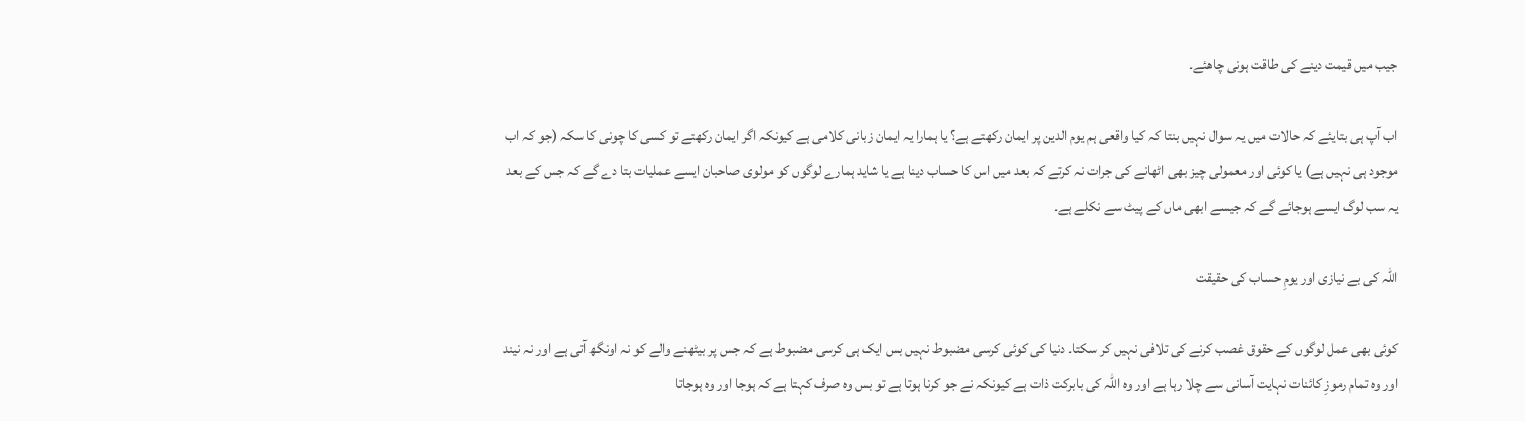جیب میں قیمت دینے کی طاقت ہونی چاھئے۔

اب آپ ہی بتایئے کہ حالات میں یہ سوال نہیں بنتا کہ کیا واقعی ہم یوم الدین پر ایمان رکھتے ہے؟ یا ہمارا یہ ایمان زبانی کلامی ہے کیونکہ اگر ایمان رکھتے تو کسی کا چونی کا سکہ (جو کہ اب موجود ہی نہیں ہے) یا کوئی اور معمولی چیز بھی اٹھانے کی جرات نہ کرتے کہ بعد میں اس کا حساب دینا ہے یا شاید ہمارے لوگوں کو مولوی صاحبان ایسے عملیات بتا دے گے کہ جس کے بعد یہ سب لوگ ایسے ہوجائے گے کہ جیسے ابھی ماں کے پیٹ سے نکلے ہے۔

اللہ کی بے نیازی اور یومِ حساب کی حقیقت

کوئی بھی عمل لوگوں کے حقوق غصب کرنے کی تلافی نہیں کر سکتا۔ دنیا کی کوئی کرسی مضبوط نہیں بس ایک ہی کرسی مضبوط ہے کہ جس پر بیٹھنے والے کو نہ اونگھ آتی ہے اور نہ نیند اور وہ تمام رموزِ کائنات نہایت آسانی سے چلا رہا ہے اور وہ اللہ کی بابرکت ذات ہے کیونکہ نے جو کرنا ہوتا ہے تو بس وہ صرف کہتا ہے کہ ہوجا اور وہ ہوجاتا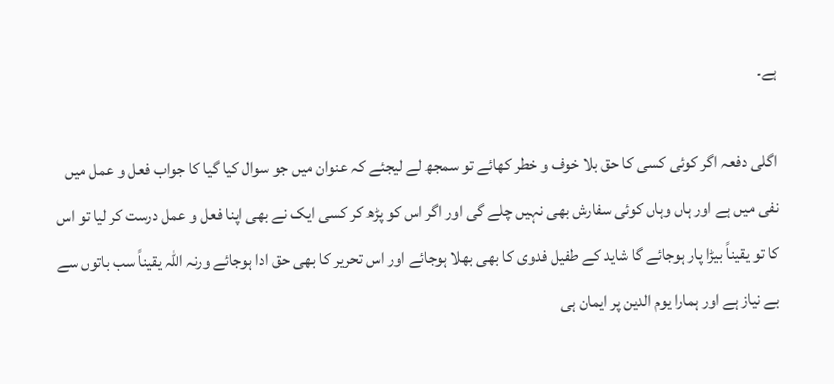ہے۔

اگلی دفعہ اگر کوئی کسی کا حق بلا خوف و خطر کھائے تو سمجھ لے لیجئے کہ عنوان میں جو سوال کیا گیا کا جواب فعل و عمل میں نفی میں ہے اور ہاں وہاں کوئی سفارش بھی نہیں چلے گی اور اگر اس کو پڑھ کر کسی ایک نے بھی اپنا فعل و عمل درست کر لیا تو اس کا تو یقیناً بیڑا پار ہوجائے گا شاید کے طفیل فدوی کا بھی بھلا ہوجائے اور اس تحریر کا بھی حق ادا ہوجائے ورنہ اللہ یقیناً سب باتوں سے بے نیاز ہے اور ہمارا یوم الدین پر ایمان ہی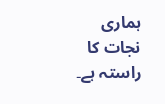ہماری نجات کا راستہ ہے۔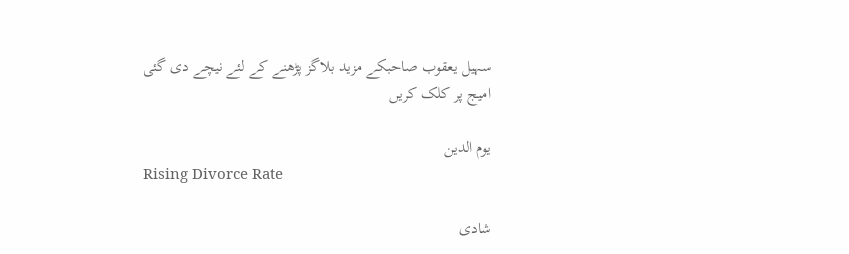سہیل یعقوب صاحبکے مزید بلاگز پڑھنے کے لئے نیچے دی گئی امیج پر کلک کریں

یوم الدین
Rising Divorce Rate

شادی